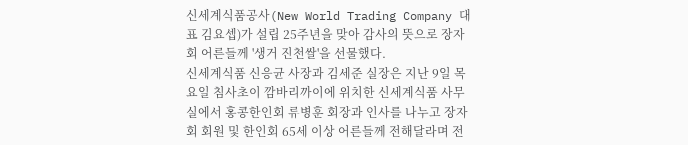신세계식품공사(New World Trading Company 대표 김요셉)가 설립 25주년을 맞아 감사의 뜻으로 장자회 어른들께 '생거 진천쌀'을 선물했다.
신세계식품 신응균 사장과 김세준 실장은 지난 9일 목요일 침사초이 깜바리까이에 위치한 신세계식품 사무실에서 홍콩한인회 류병훈 회장과 인사를 나누고 장자회 회원 및 한인회 65세 이상 어른들께 전해달라며 전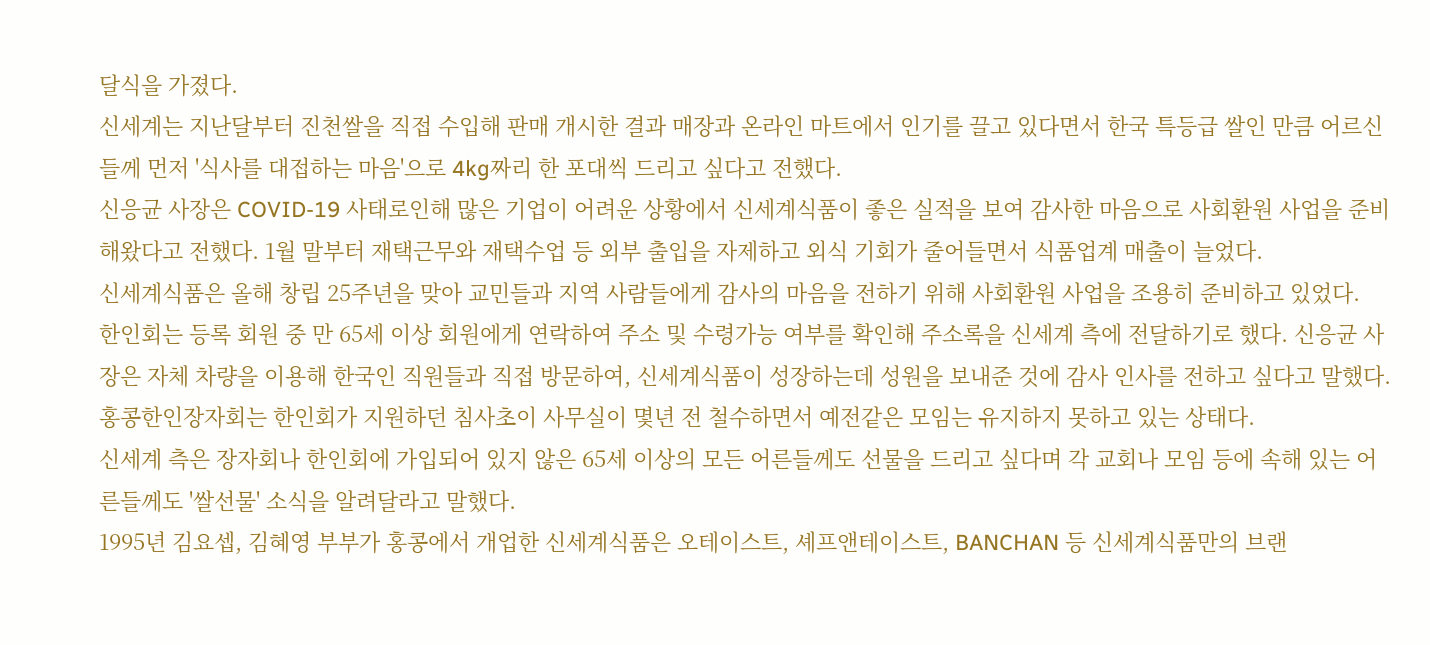달식을 가졌다.
신세계는 지난달부터 진천쌀을 직접 수입해 판매 개시한 결과 매장과 온라인 마트에서 인기를 끌고 있다면서 한국 특등급 쌀인 만큼 어르신들께 먼저 '식사를 대접하는 마음'으로 4kg짜리 한 포대씩 드리고 싶다고 전했다.
신응균 사장은 COVID-19 사태로인해 많은 기업이 어려운 상황에서 신세계식품이 좋은 실적을 보여 감사한 마음으로 사회환원 사업을 준비해왔다고 전했다. 1월 말부터 재택근무와 재택수업 등 외부 출입을 자제하고 외식 기회가 줄어들면서 식품업계 매출이 늘었다.
신세계식품은 올해 창립 25주년을 맞아 교민들과 지역 사람들에게 감사의 마음을 전하기 위해 사회환원 사업을 조용히 준비하고 있었다.
한인회는 등록 회원 중 만 65세 이상 회원에게 연락하여 주소 및 수령가능 여부를 확인해 주소록을 신세계 측에 전달하기로 했다. 신응균 사장은 자체 차량을 이용해 한국인 직원들과 직접 방문하여, 신세계식품이 성장하는데 성원을 보내준 것에 감사 인사를 전하고 싶다고 말했다.
홍콩한인장자회는 한인회가 지원하던 침사초이 사무실이 몇년 전 철수하면서 예전같은 모임는 유지하지 못하고 있는 상태다.
신세계 측은 장자회나 한인회에 가입되어 있지 않은 65세 이상의 모든 어른들께도 선물을 드리고 싶다며 각 교회나 모임 등에 속해 있는 어른들께도 '쌀선물' 소식을 알려달라고 말했다.
1995년 김요셉, 김혜영 부부가 홍콩에서 개업한 신세계식품은 오테이스트, 셰프앤테이스트, BANCHAN 등 신세계식품만의 브랜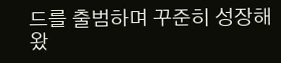드를 출범하며 꾸준히 성장해왔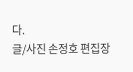다.
글/사진 손정호 편집장